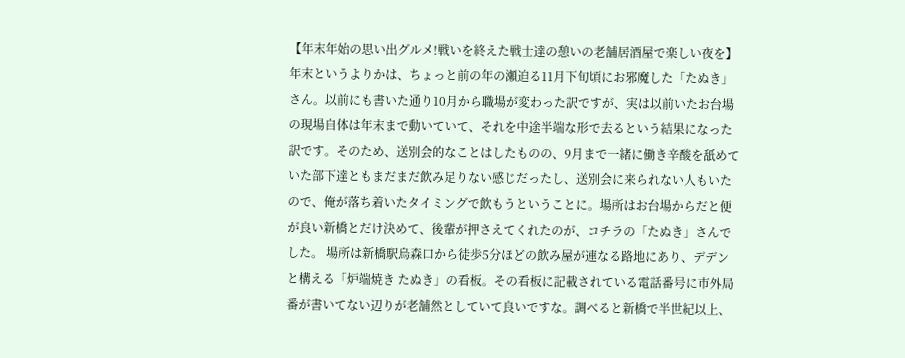【年末年始の思い出グルメ!戦いを終えた戦士達の憩いの老舗居酒屋で楽しい夜を】 年末というよりかは、ちょっと前の年の瀬迫る11月下旬頃にお邪魔した「たぬき」さん。以前にも書いた通り10月から職場が変わった訳ですが、実は以前いたお台場の現場自体は年末まで動いていて、それを中途半端な形で去るという結果になった訳です。そのため、送別会的なことはしたものの、9月まで一緒に働き辛酸を舐めていた部下達ともまだまだ飲み足りない感じだったし、送別会に来られない人もいたので、俺が落ち着いたタイミングで飲もうということに。場所はお台場からだと便が良い新橋とだけ決めて、後輩が押さえてくれたのが、コチラの「たぬき」さんでした。 場所は新橋駅烏森口から徒歩5分ほどの飲み屋が連なる路地にあり、デデンと構える「炉端焼き たぬき」の看板。その看板に記載されている電話番号に市外局番が書いてない辺りが老舗然としていて良いですな。調べると新橋で半世紀以上、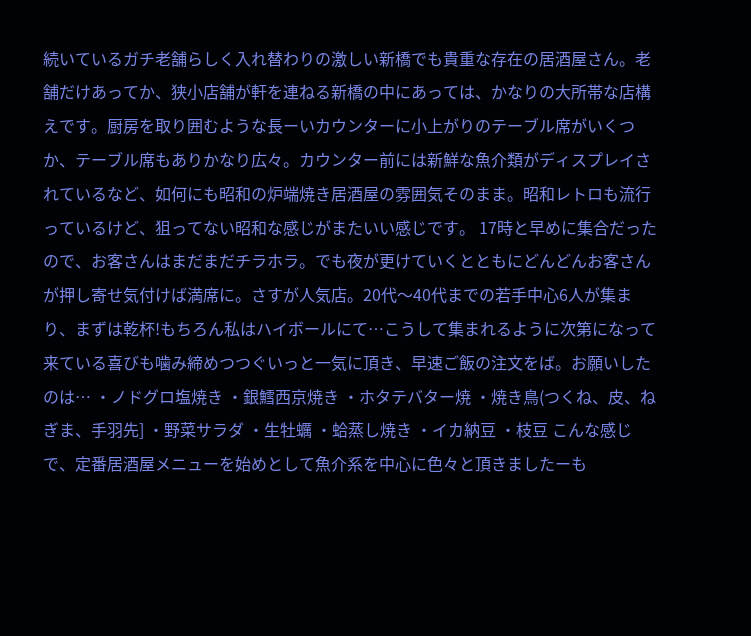続いているガチ老舗らしく入れ替わりの激しい新橋でも貴重な存在の居酒屋さん。老舗だけあってか、狭小店舗が軒を連ねる新橋の中にあっては、かなりの大所帯な店構えです。厨房を取り囲むような長ーいカウンターに小上がりのテーブル席がいくつか、テーブル席もありかなり広々。カウンター前には新鮮な魚介類がディスプレイされているなど、如何にも昭和の炉端焼き居酒屋の雰囲気そのまま。昭和レトロも流行っているけど、狙ってない昭和な感じがまたいい感じです。 17時と早めに集合だったので、お客さんはまだまだチラホラ。でも夜が更けていくとともにどんどんお客さんが押し寄せ気付けば満席に。さすが人気店。20代〜40代までの若手中心6人が集まり、まずは乾杯!もちろん私はハイボールにて…こうして集まれるように次第になって来ている喜びも噛み締めつつぐいっと一気に頂き、早速ご飯の注文をば。お願いしたのは… ・ノドグロ塩焼き ・銀鱈西京焼き ・ホタテバター焼 ・焼き鳥(つくね、皮、ねぎま、手羽先] ・野菜サラダ ・生牡蠣 ・蛤蒸し焼き ・イカ納豆 ・枝豆 こんな感じで、定番居酒屋メニューを始めとして魚介系を中心に色々と頂きましたーも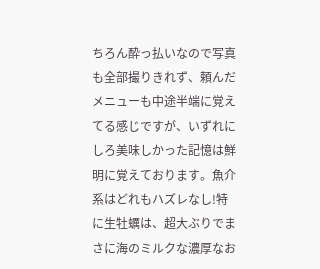ちろん酔っ払いなので写真も全部撮りきれず、頼んだメニューも中途半端に覚えてる感じですが、いずれにしろ美味しかった記憶は鮮明に覚えております。魚介系はどれもハズレなし!特に生牡蠣は、超大ぶりでまさに海のミルクな濃厚なお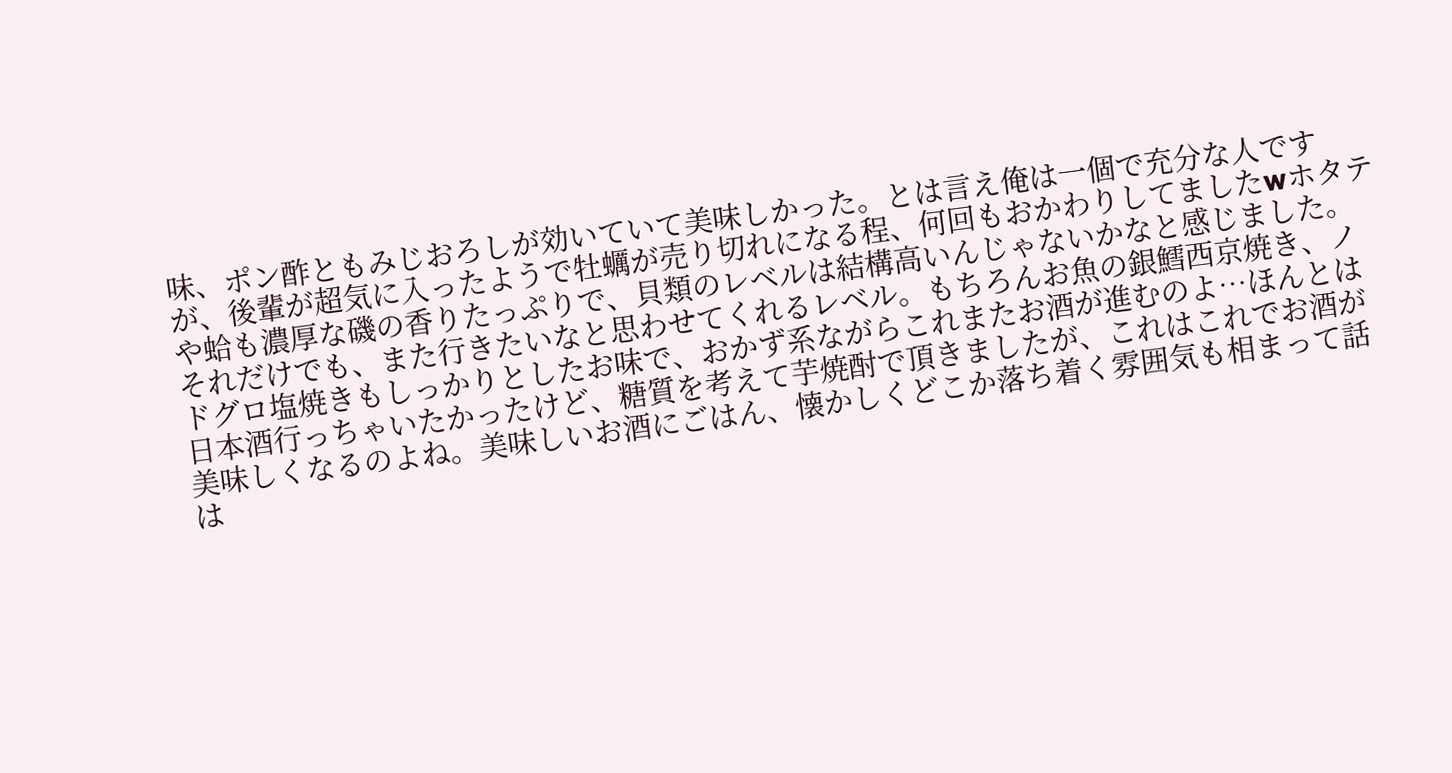味、ポン酢ともみじおろしが効いていて美味しかった。とは言え俺は一個で充分な人ですが、後輩が超気に入ったようで牡蠣が売り切れになる程、何回もおかわりしてましたwホタテや蛤も濃厚な磯の香りたっぷりで、貝類のレベルは結構高いんじゃないかなと感じました。それだけでも、また行きたいなと思わせてくれるレベル。もちろんお魚の銀鱈西京焼き、ノドグロ塩焼きもしっかりとしたお味で、おかず系ながらこれまたお酒が進むのよ…ほんとは日本酒行っちゃいたかったけど、糖質を考えて芋焼酎で頂きましたが、これはこれでお酒が美味しくなるのよね。美味しいお酒にごはん、懐かしくどこか落ち着く雰囲気も相まって話は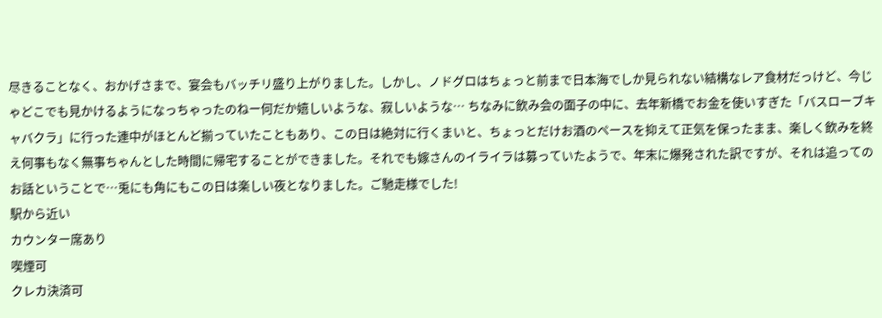尽きることなく、おかげさまで、宴会もバッチリ盛り上がりました。しかし、ノドグロはちょっと前まで日本海でしか見られない結構なレア食材だっけど、今じゃどこでも見かけるようになっちゃったのねー何だか嬉しいような、寂しいような… ちなみに飲み会の面子の中に、去年新橋でお金を使いすぎた「バスローブキャバクラ」に行った連中がほとんど揃っていたこともあり、この日は絶対に行くまいと、ちょっとだけお酒のペースを抑えて正気を保ったまま、楽しく飲みを終え何事もなく無事ちゃんとした時間に帰宅することができました。それでも嫁さんのイライラは募っていたようで、年末に爆発された訳ですが、それは追ってのお話ということで…兎にも角にもこの日は楽しい夜となりました。ご馳走様でした!
駅から近い
カウンター席あり
喫煙可
クレカ決済可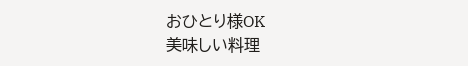おひとり様OK
美味しい料理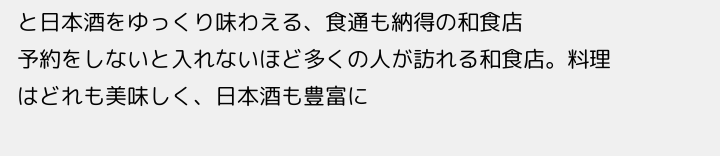と日本酒をゆっくり味わえる、食通も納得の和食店
予約をしないと入れないほど多くの人が訪れる和食店。料理はどれも美味しく、日本酒も豊富に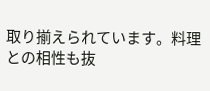取り揃えられています。料理との相性も抜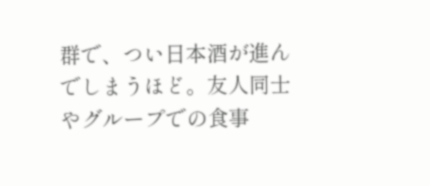群で、つい日本酒が進んでしまうほど。友人同士やグループでの食事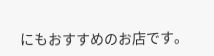にもおすすめのお店です。